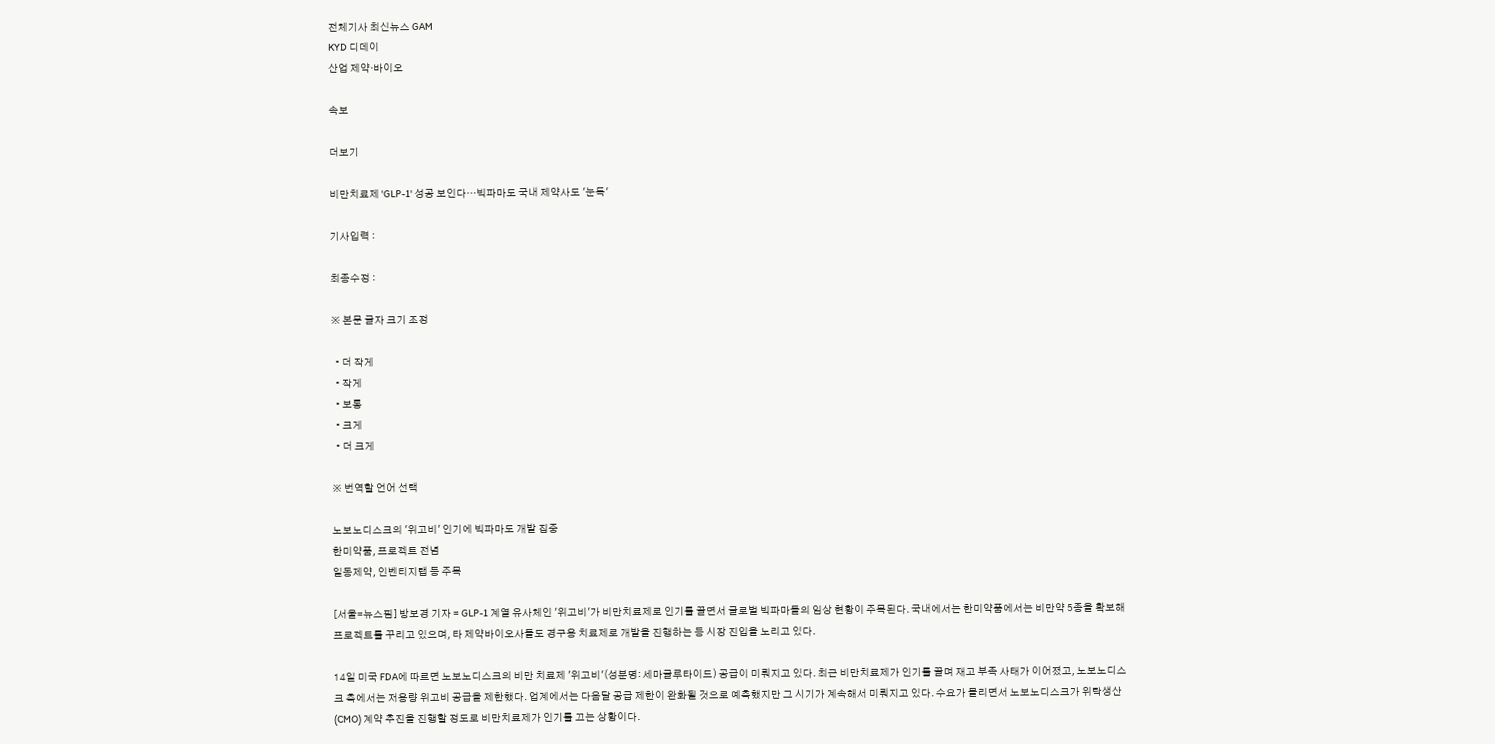전체기사 최신뉴스 GAM
KYD 디데이
산업 제약·바이오

속보

더보기

비만치료제 'GLP-1' 성공 보인다…빅파마도 국내 제약사도 '눈독'

기사입력 :

최종수정 :

※ 본문 글자 크기 조정

  • 더 작게
  • 작게
  • 보통
  • 크게
  • 더 크게

※ 번역할 언어 선택

노보노디스크의 '위고비' 인기에 빅파마도 개발 집중
한미약품, 프로젝트 전념
일동제약, 인벤티지랩 등 주목

[서울=뉴스핌] 방보경 기자 = GLP-1 계열 유사체인 '위고비'가 비만치료제로 인기를 끌면서 글로벌 빅파마들의 임상 현황이 주목된다. 국내에서는 한미약품에서는 비만약 5종을 확보해 프로젝트를 꾸리고 있으며, 타 제약바이오사들도 경구용 치료제로 개발을 진행하는 등 시장 진입을 노리고 있다.

14일 미국 FDA에 따르면 노보노디스크의 비만 치료제 '위고비'(성분명: 세마글루타이드) 공급이 미뤄지고 있다. 최근 비만치료제가 인기를 끌며 재고 부족 사태가 이어졌고, 노보노디스크 측에서는 저용량 위고비 공급을 제한했다. 업계에서는 다음달 공급 제한이 완화될 것으로 예측했지만 그 시기가 계속해서 미뤄지고 있다. 수요가 몰리면서 노보노디스크가 위탁생산(CMO) 계약 추진을 진행할 정도로 비만치료제가 인기를 끄는 상황이다.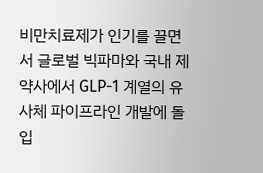비만치료제가 인기를 끌면서 글로벌 빅파마와 국내 제약사에서 GLP-1 계열의 유사체 파이프라인 개발에 돌입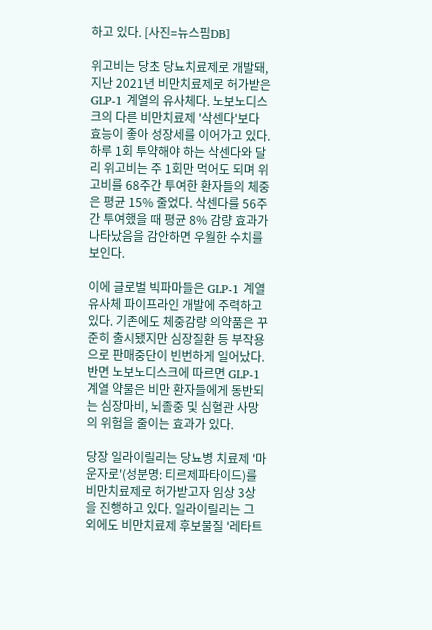하고 있다. [사진=뉴스핌DB]

위고비는 당초 당뇨치료제로 개발돼, 지난 2021년 비만치료제로 허가받은 GLP-1 계열의 유사체다. 노보노디스크의 다른 비만치료제 '삭센다'보다 효능이 좋아 성장세를 이어가고 있다. 하루 1회 투약해야 하는 삭센다와 달리 위고비는 주 1회만 먹어도 되며 위고비를 68주간 투여한 환자들의 체중은 평균 15% 줄었다. 삭센다를 56주 간 투여했을 때 평균 8% 감량 효과가 나타났음을 감안하면 우월한 수치를 보인다.

이에 글로벌 빅파마들은 GLP-1 계열 유사체 파이프라인 개발에 주력하고 있다. 기존에도 체중감량 의약품은 꾸준히 출시됐지만 심장질환 등 부작용으로 판매중단이 빈번하게 일어났다. 반면 노보노디스크에 따르면 GLP-1 계열 약물은 비만 환자들에게 동반되는 심장마비, 뇌졸중 및 심혈관 사망의 위험을 줄이는 효과가 있다.

당장 일라이릴리는 당뇨병 치료제 '마운자로'(성분명: 티르제파타이드)를 비만치료제로 허가받고자 임상 3상을 진행하고 있다. 일라이릴리는 그 외에도 비만치료제 후보물질 '레타트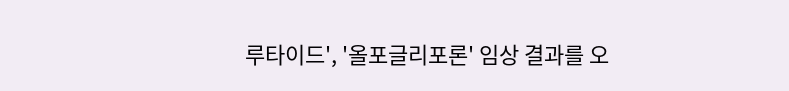루타이드', '올포글리포론' 임상 결과를 오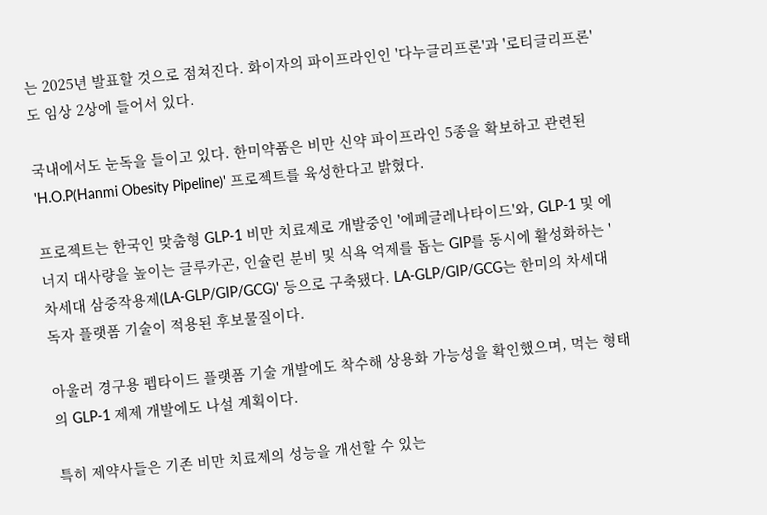는 2025년 발표할 것으로 점쳐진다. 화이자의 파이프라인인 '다누글리프론'과 '로티글리프론'도 임상 2상에 들어서 있다.

국내에서도 눈독을 들이고 있다. 한미약품은 비만 신약 파이프라인 5종을 확보하고 관련된 'H.O.P(Hanmi Obesity Pipeline)' 프로젝트를 육성한다고 밝혔다.

프로젝트는 한국인 맞춤형 GLP-1 비만 치료제로 개발중인 '에페글레나타이드'와, GLP-1 및 에너지 대사량을 높이는 글루카곤, 인슐린 분비 및 식욕 억제를 돕는 GIP를 동시에 활성화하는 '차세대 삼중작용제(LA-GLP/GIP/GCG)' 등으로 구축됐다. LA-GLP/GIP/GCG는 한미의 차세대 독자 플랫폼 기술이 적용된 후보물질이다.

아울러 경구용 펩타이드 플랫폼 기술 개발에도 착수해 상용화 가능성을 확인했으며, 먹는 형태의 GLP-1 제제 개발에도 나설 계획이다.

특히 제약사들은 기존 비만 치료제의 성능을 개선할 수 있는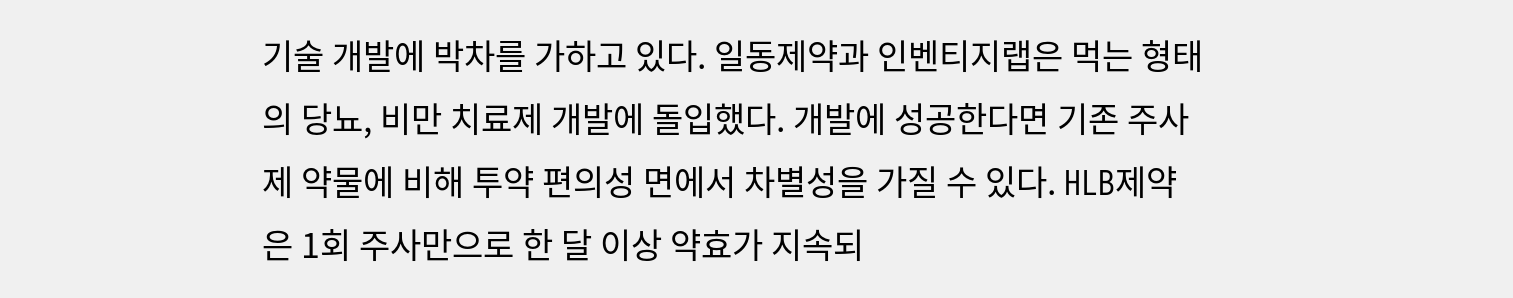기술 개발에 박차를 가하고 있다. 일동제약과 인벤티지랩은 먹는 형태의 당뇨, 비만 치료제 개발에 돌입했다. 개발에 성공한다면 기존 주사제 약물에 비해 투약 편의성 면에서 차별성을 가질 수 있다. HLB제약은 1회 주사만으로 한 달 이상 약효가 지속되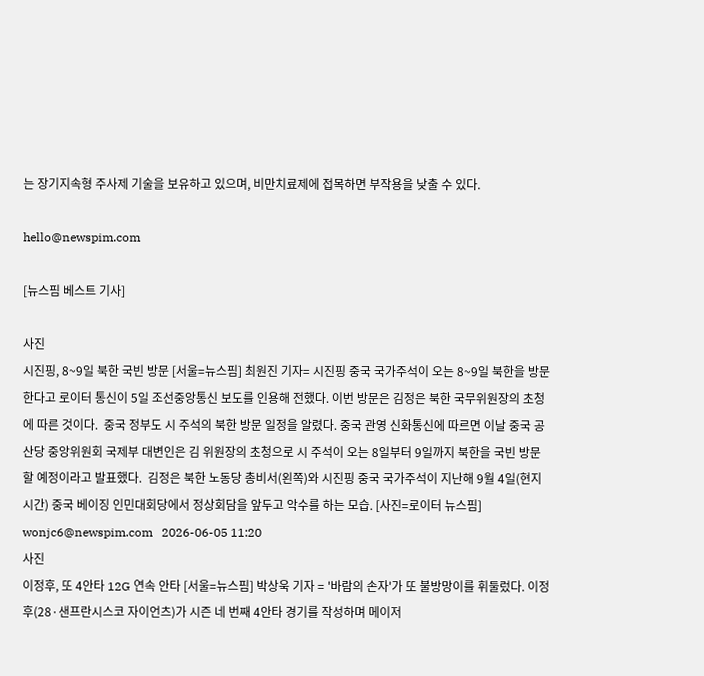는 장기지속형 주사제 기술을 보유하고 있으며, 비만치료제에 접목하면 부작용을 낮출 수 있다.

hello@newspim.com

[뉴스핌 베스트 기사]

사진
시진핑, 8~9일 북한 국빈 방문 [서울=뉴스핌] 최원진 기자= 시진핑 중국 국가주석이 오는 8~9일 북한을 방문한다고 로이터 통신이 5일 조선중앙통신 보도를 인용해 전했다. 이번 방문은 김정은 북한 국무위원장의 초청에 따른 것이다.  중국 정부도 시 주석의 북한 방문 일정을 알렸다. 중국 관영 신화통신에 따르면 이날 중국 공산당 중앙위원회 국제부 대변인은 김 위원장의 초청으로 시 주석이 오는 8일부터 9일까지 북한을 국빈 방문할 예정이라고 발표했다.  김정은 북한 노동당 총비서(왼쪽)와 시진핑 중국 국가주석이 지난해 9월 4일(현지시간) 중국 베이징 인민대회당에서 정상회담을 앞두고 악수를 하는 모습. [사진=로이터 뉴스핌] wonjc6@newspim.com   2026-06-05 11:20
사진
이정후, 또 4안타 12G 연속 안타 [서울=뉴스핌] 박상욱 기자 = '바람의 손자'가 또 불방망이를 휘둘렀다. 이정후(28·샌프란시스코 자이언츠)가 시즌 네 번째 4안타 경기를 작성하며 메이저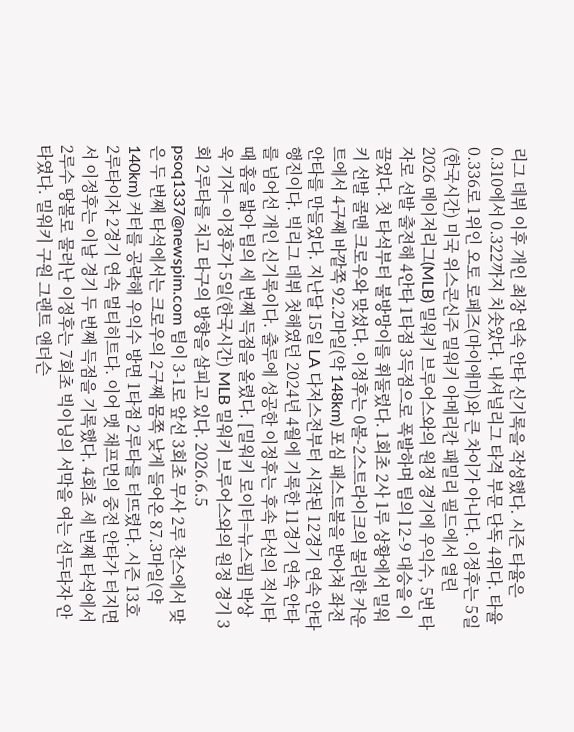리그 데뷔 이후 개인 최장 연속 안타 신기록을 작성했다. 시즌 타율은 0.310에서 0.322까지 치솟았다. 내셔널리그 타격 부문 단독 4위다. 타율 0.336로 1위인 오토 로페즈(마이애미)와 큰 차이가 아니다. 이정후는 5일(한국시간) 미국 위스콘신주 밀워키 아메리칸 패밀리 필드에서 열린 2026 메이저리그(MLB) 밀워키 브루어스와의 원정 경기에 우익수, 5번 타자로 선발 출전해 4안타 1타점 3득점으로 폭발하며 팀의 12-9 대승을 이끌었다. 첫 타석부터 불방망이를 휘둘렀다. 1회초 2사 1루 상황에서 밀워키 선발 콜맨 크로우와 맞섰다. 이정후는 0볼-2스트라이크의 불리한 카운트에서 4구째 바깥쪽 92.2마일(약 148km) 포심 패스트볼을 받아쳐 좌전 안타를 만들었다. 지난달 15일 LA 다저스전부터 시작된 12경기 연속 안타 행진이다. 빅리그 데뷔 첫해였던 2024년 4월에 기록한 11경기 연속 안타를 넘어선 개인 신기록이다. 출루에 성공한 이정후는 후속 타선의 적시타 때 홈을 밟아 팀의 세 번째 득점을 올렸다. [밀워키 로이터=뉴스핌] 박상욱 기자= 이정후가 5일(한국시간) MLB 밀워키 브루어스와의 원정 경기 3회 2루타를 치고 타구의 방향을 살피고 있다. 2026.6.5 psoq1337@newspim.com 팀이 3-1로 앞선 3회초 무사 2루 찬스에서 맞은 두 번째 타석에서는 크로우의 2구째 몸쪽 낮게 들어온 87.3마일(약 140km) 커터를 공략해 우익수 방면 1타점 2루타를 터뜨렸다. 시즌 13호 2루타이자 2경기 연속 멀티히트다. 이어 맷 채프먼의 중전 안타가 터지면서 이정후는 이날 경기 두 번째 득점을 기록했다. 4회초 세 번째 타석에서 2루수 땅볼로 물러난 이정후는 7회초 빅이닝의 서막을 여는 선두타자 안타였다. 밀워키 구원 그랜트 앤더슨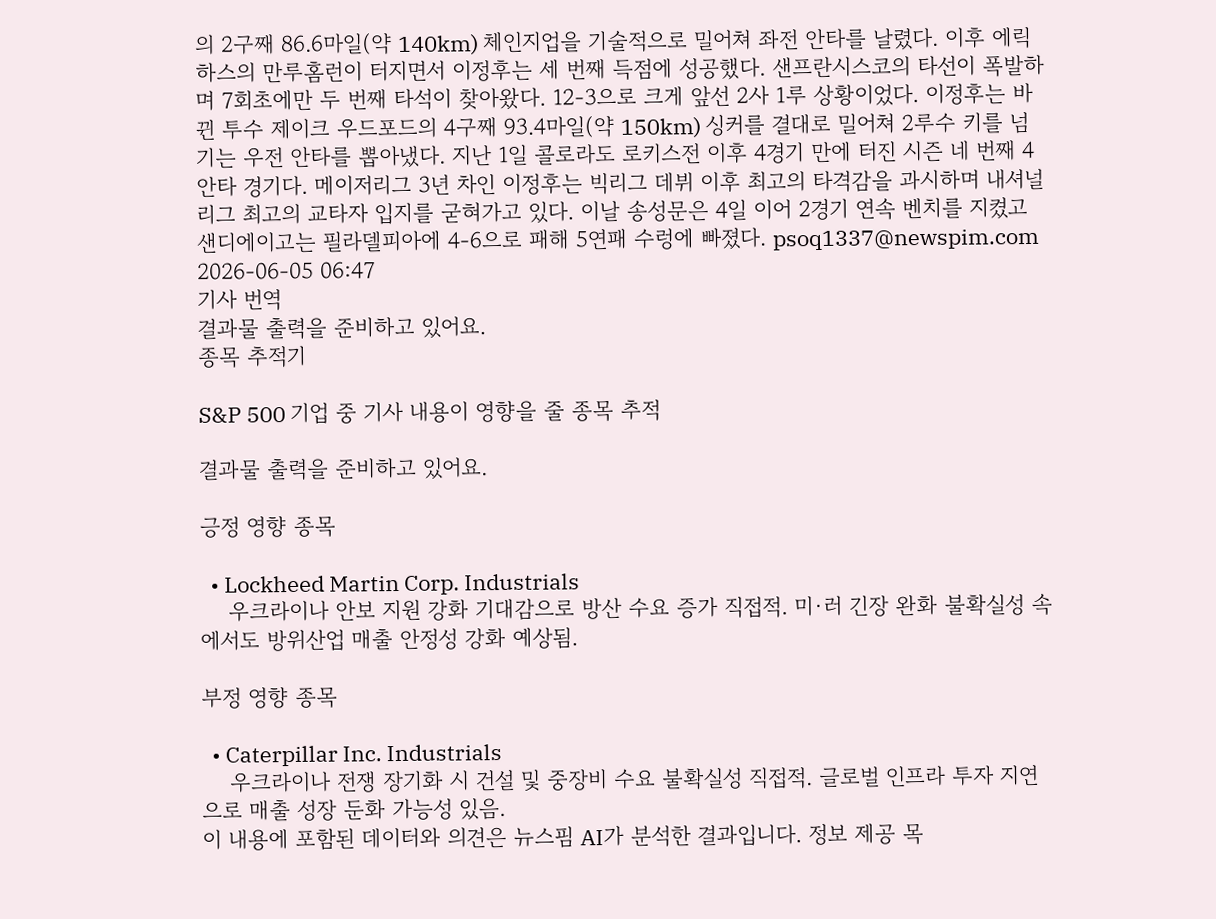의 2구째 86.6마일(약 140km) 체인지업을 기술적으로 밀어쳐 좌전 안타를 날렸다. 이후 에릭 하스의 만루홈런이 터지면서 이정후는 세 번째 득점에 성공했다. 샌프란시스코의 타선이 폭발하며 7회초에만 두 번째 타석이 찾아왔다. 12-3으로 크게 앞선 2사 1루 상황이었다. 이정후는 바뀐 투수 제이크 우드포드의 4구째 93.4마일(약 150km) 싱커를 결대로 밀어쳐 2루수 키를 넘기는 우전 안타를 뽑아냈다. 지난 1일 콜로라도 로키스전 이후 4경기 만에 터진 시즌 네 번째 4안타 경기다. 메이저리그 3년 차인 이정후는 빅리그 데뷔 이후 최고의 타격감을 과시하며 내셔널리그 최고의 교타자 입지를 굳혀가고 있다. 이날 송성문은 4일 이어 2경기 연속 벤치를 지켰고 샌디에이고는 필라델피아에 4-6으로 패해 5연패 수렁에 빠졌다. psoq1337@newspim.com 2026-06-05 06:47
기사 번역
결과물 출력을 준비하고 있어요.
종목 추적기

S&P 500 기업 중 기사 내용이 영향을 줄 종목 추적

결과물 출력을 준비하고 있어요.

긍정 영향 종목

  • Lockheed Martin Corp. Industrials
    우크라이나 안보 지원 강화 기대감으로 방산 수요 증가 직접적. 미·러 긴장 완화 불확실성 속에서도 방위산업 매출 안정성 강화 예상됨.

부정 영향 종목

  • Caterpillar Inc. Industrials
    우크라이나 전쟁 장기화 시 건설 및 중장비 수요 불확실성 직접적. 글로벌 인프라 투자 지연으로 매출 성장 둔화 가능성 있음.
이 내용에 포함된 데이터와 의견은 뉴스핌 AI가 분석한 결과입니다. 정보 제공 목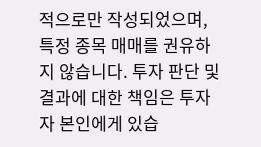적으로만 작성되었으며, 특정 종목 매매를 권유하지 않습니다. 투자 판단 및 결과에 대한 책임은 투자자 본인에게 있습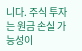니다. 주식 투자는 원금 손실 가능성이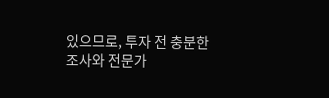있으므로, 투자 전 충분한 조사와 전문가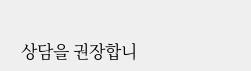상담을 권장합니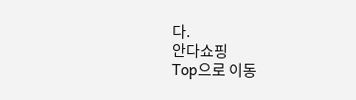다.
안다쇼핑
Top으로 이동